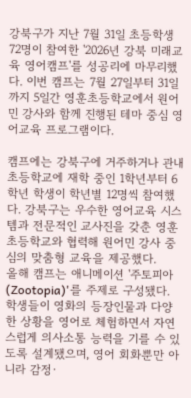강북구가 지난 7월 31일 초등학생 72명이 참여한 '2026년 강북 미래교육 영어캠프'를 성공리에 마무리했다. 이번 캠프는 7월 27일부터 31일까지 5일간 영훈초등학교에서 원어민 강사와 함께 진행된 테마 중심 영어교육 프로그램이다.

캠프에는 강북구에 거주하거나 관내 초등학교에 재학 중인 1학년부터 6학년 학생이 학년별 12명씩 참여했다. 강북구는 우수한 영어교육 시스템과 전문적인 교사진을 갖춘 영훈초등학교와 협력해 원어민 강사 중심의 맞춤형 교육을 제공했다.
올해 캠프는 애니메이션 '주토피아(Zootopia)'를 주제로 구성됐다. 학생들이 영화의 등장인물과 다양한 상황을 영어로 체험하면서 자연스럽게 의사소통 능력을 기를 수 있도록 설계됐으며, 영어 회화뿐만 아니라 감정·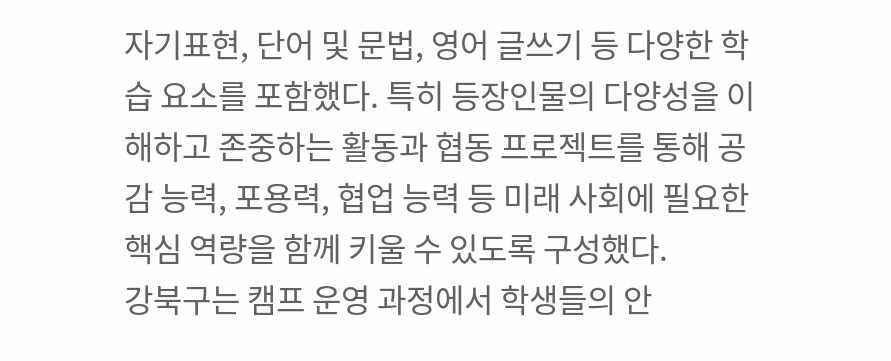자기표현, 단어 및 문법, 영어 글쓰기 등 다양한 학습 요소를 포함했다. 특히 등장인물의 다양성을 이해하고 존중하는 활동과 협동 프로젝트를 통해 공감 능력, 포용력, 협업 능력 등 미래 사회에 필요한 핵심 역량을 함께 키울 수 있도록 구성했다.
강북구는 캠프 운영 과정에서 학생들의 안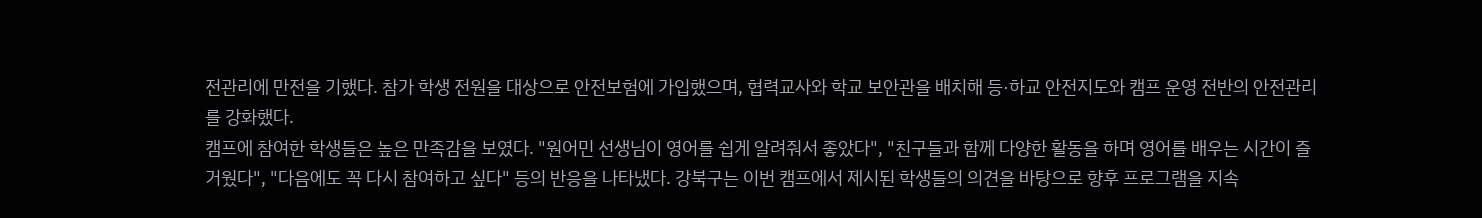전관리에 만전을 기했다. 참가 학생 전원을 대상으로 안전보험에 가입했으며, 협력교사와 학교 보안관을 배치해 등·하교 안전지도와 캠프 운영 전반의 안전관리를 강화했다.
캠프에 참여한 학생들은 높은 만족감을 보였다. "원어민 선생님이 영어를 쉽게 알려줘서 좋았다", "친구들과 함께 다양한 활동을 하며 영어를 배우는 시간이 즐거웠다", "다음에도 꼭 다시 참여하고 싶다" 등의 반응을 나타냈다. 강북구는 이번 캠프에서 제시된 학생들의 의견을 바탕으로 향후 프로그램을 지속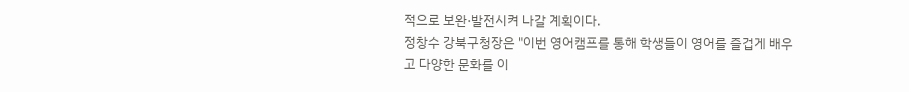적으로 보완·발전시켜 나갈 계획이다.
정창수 강북구청장은 "이번 영어캠프를 통해 학생들이 영어를 즐겁게 배우고 다양한 문화를 이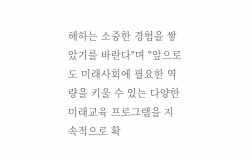해하는 소중한 경험을 쌓았기를 바란다"며 "앞으로도 미래사회에 필요한 역량을 키울 수 있는 다양한 미래교육 프로그램을 지속적으로 확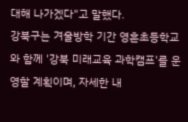대해 나가겠다"고 말했다.
강북구는 겨울방학 기간 영훈초등학교와 함께 '강북 미래교육 과학캠프'를 운영할 계획이며, 자세한 내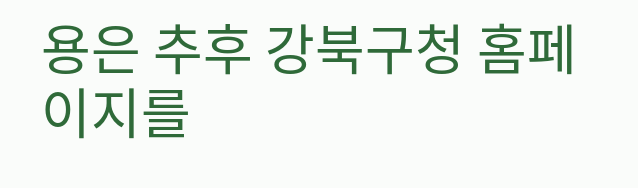용은 추후 강북구청 홈페이지를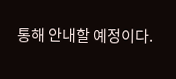통해 안내할 예정이다.